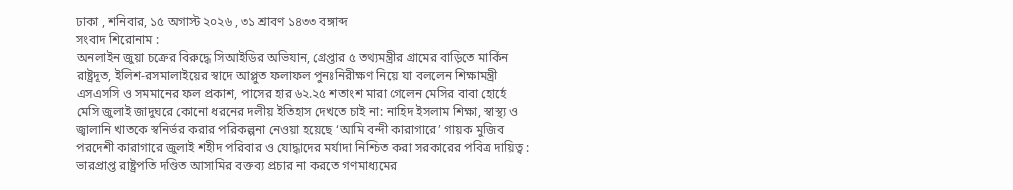ঢাকা , শনিবার, ১৫ অগাস্ট ২০২৬ , ৩১ শ্রাবণ ১৪৩৩ বঙ্গাব্দ
সংবাদ শিরোনাম :
অনলাইন জুয়া চক্রের বিরুদ্ধে সিআইডির অভিযান, গ্রেপ্তার ৫ তথ্যমন্ত্রীর গ্রামের বাড়িতে মার্কিন রাষ্ট্রদূত, ইলিশ-রসমালাইয়ের স্বাদে আপ্লুত ফলাফল পুনঃনিরীক্ষণ নিয়ে যা বললেন শিক্ষামন্ত্রী এসএসসি ও সমমানের ফল প্রকাশ, পাসের হার ৬২.২৫ শতাংশ মারা গেলেন মেসির বাবা হোর্হে মেসি জুলাই জাদুঘরে কোনো ধরনের দলীয় ইতিহাস দেখতে চাই না: নাহিদ ইসলাম শিক্ষা, স্বাস্থ্য ও জ্বালানি খাতকে স্বনির্ভর করার পরিকল্পনা নেওয়া হয়েছে ‘আমি বন্দী কারাগারে’ গায়ক মুজিব পরদেশী কারাগারে জুলাই শহীদ পরিবার ও যোদ্ধাদের মর্যাদা নিশ্চিত করা সরকারের পবিত্র দায়িত্ব : ভারপ্রাপ্ত রাষ্ট্রপতি দণ্ডিত আসামির বক্তব্য প্রচার না করতে গণমাধ্যমের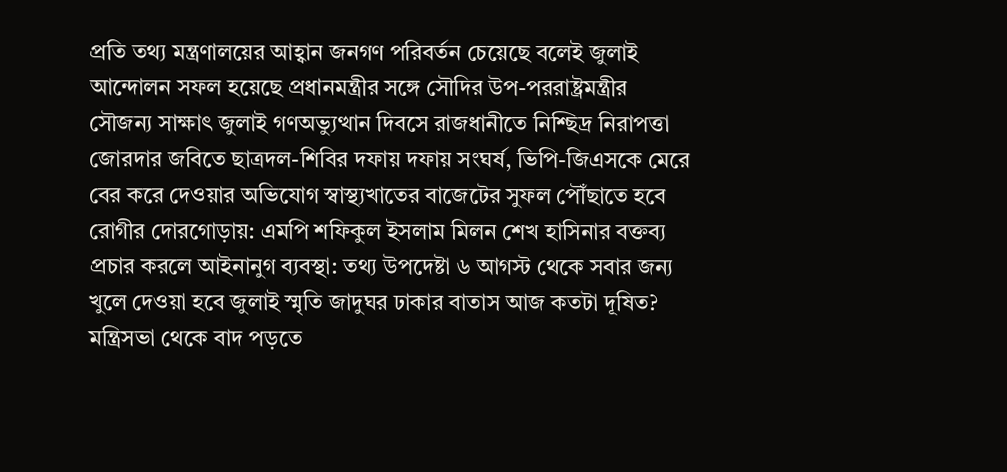প্রতি তথ্য মন্ত্রণালয়ের আহ্বান জনগণ পরিবর্তন চেয়েছে বলেই জুলাই আন্দোলন সফল হয়েছে প্রধানমন্ত্রীর সঙ্গে সৌদির উপ-পররাষ্ট্রমন্ত্রীর সৌজন্য সাক্ষাৎ জুলাই গণঅভ্যুত্থান দিবসে রাজধানীতে নিশ্ছিদ্র নিরাপত্তা জোরদার জবিতে ছাত্রদল-শিবির দফায় দফায় সংঘর্ষ, ভিপি-জিএসকে মেরে বের করে দেওয়ার অভিযোগ স্বাস্থ্যখাতের বাজেটের সুফল পৌঁছাতে হবে রোগীর দোরগোড়ায়: এমপি শফিকুল ইসলাম মিলন শেখ হাসিনার বক্তব্য প্রচার করলে আইনানুগ ব্যবস্থা: তথ্য উপদেষ্টা ৬ আগস্ট থেকে সবার জন্য খুলে দেওয়া হবে জুলাই স্মৃতি জাদুঘর ঢাকার বাতাস আজ কতটা দূষিত? মন্ত্রিসভা থেকে বাদ পড়তে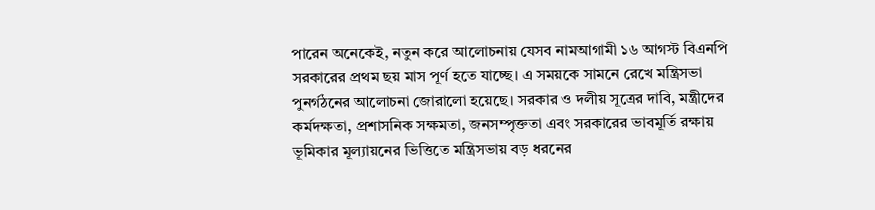পারেন অনেকেই, নতুন করে আলোচনায় যেসব নামআগামী ১৬ আগস্ট বিএনপি সরকারের প্রথম ছয় মাস পূর্ণ হতে যাচ্ছে। এ সময়কে সামনে রেখে মন্ত্রিসভা পুনর্গঠনের আলোচনা জোরালো হয়েছে। সরকার ও দলীয় সূত্রের দাবি, মন্ত্রীদের কর্মদক্ষতা, প্রশাসনিক সক্ষমতা, জনসম্পৃক্ততা এবং সরকারের ভাবমূর্তি রক্ষায় ভূমিকার মূল্যায়নের ভিত্তিতে মন্ত্রিসভায় বড় ধরনের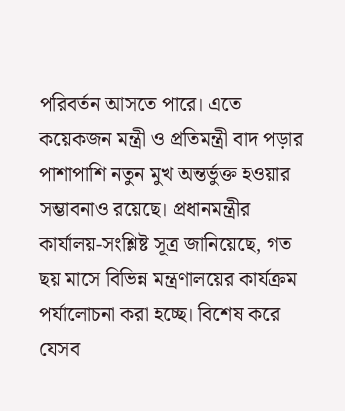পরিবর্তন আসতে পারে। এতে কয়েকজন মন্ত্রী ও প্রতিমন্ত্রী বাদ পড়ার পাশাপাশি নতুন মুখ অন্তর্ভুক্ত হওয়ার সম্ভাবনাও রয়েছে। প্রধানমন্ত্রীর কার্যালয়-সংশ্লিষ্ট সূত্র জানিয়েছে, গত ছয় মাসে বিভিন্ন মন্ত্রণালয়ের কার্যক্রম পর্যালোচনা করা হচ্ছে। বিশেষ করে যেসব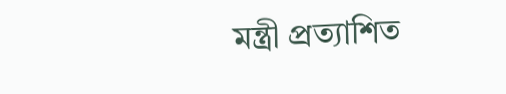মন্ত্রী প্রত্যাশিত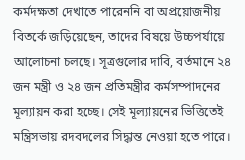কর্মদক্ষতা দেখাতে পারেননি বা অপ্রয়োজনীয় বিতর্কে জড়িয়েছেন, তাদের বিষয়ে উচ্চপর্যায়ে আলোচনা চলছে। সূত্রগুলোর দাবি, বর্তমানে ২৪ জন মন্ত্রী ও ২৪ জন প্রতিমন্ত্রীর কর্মসম্পাদনের মূল্যায়ন করা হচ্ছে। সেই মূল্যায়নের ভিত্তিতেই মন্ত্রিসভায় রদবদলের সিদ্ধান্ত নেওয়া হতে পারে।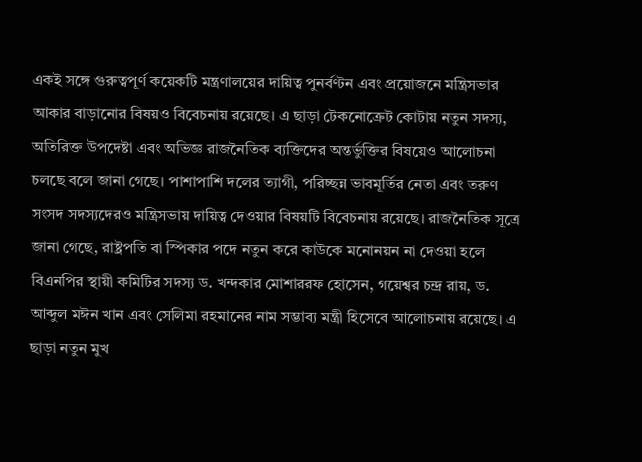একই সঙ্গে গুরুত্বপূর্ণ কয়েকটি মন্ত্রণালয়ের দায়িত্ব পুনর্বণ্টন এবং প্রয়োজনে মন্ত্রিসভার আকার বাড়ানোর বিষয়ও বিবেচনায় রয়েছে। এ ছাড়া টেকনোক্রেট কোটায় নতুন সদস্য, অতিরিক্ত উপদেষ্টা এবং অভিজ্ঞ রাজনৈতিক ব্যক্তিদের অন্তর্ভুক্তির বিষয়েও আলোচনা চলছে বলে জানা গেছে। পাশাপাশি দলের ত্যাগী, পরিচ্ছন্ন ভাবমূর্তির নেতা এবং তরুণ সংসদ সদস্যদেরও মন্ত্রিসভায় দায়িত্ব দেওয়ার বিষয়টি বিবেচনায় রয়েছে। রাজনৈতিক সূত্রে জানা গেছে, রাষ্ট্রপতি বা স্পিকার পদে নতুন করে কাউকে মনোনয়ন না দেওয়া হলে বিএনপির স্থায়ী কমিটির সদস্য ড. খন্দকার মোশাররফ হোসেন, গয়েশ্বর চন্দ্র রায়, ড. আব্দুল মঈন খান এবং সেলিমা রহমানের নাম সম্ভাব্য মন্ত্রী হিসেবে আলোচনায় রয়েছে। এ ছাড়া নতুন মুখ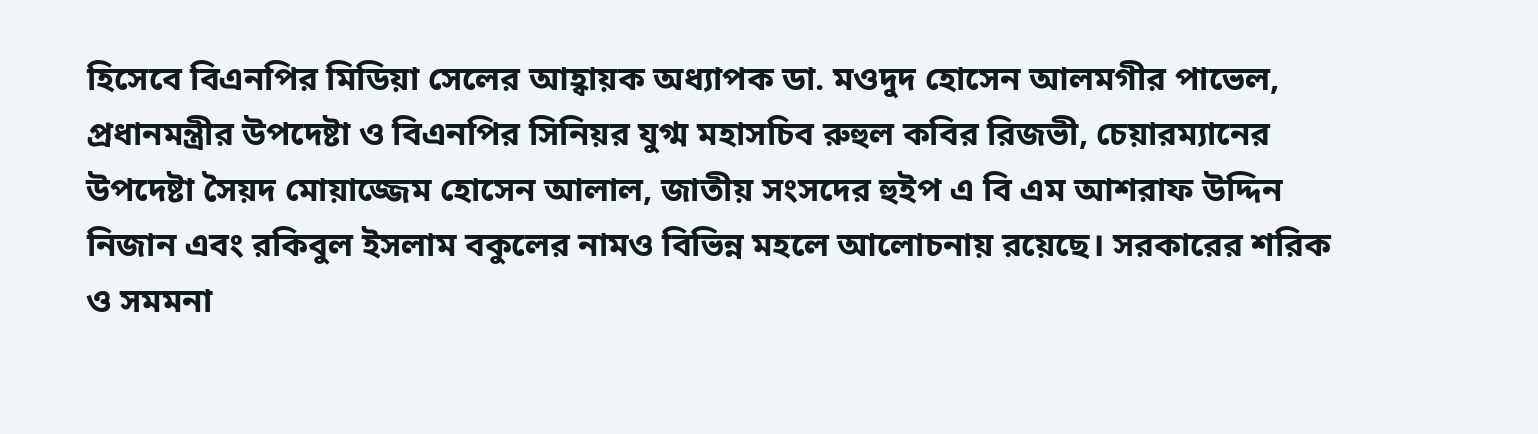হিসেবে বিএনপির মিডিয়া সেলের আহ্বায়ক অধ্যাপক ডা. মওদুদ হোসেন আলমগীর পাভেল, প্রধানমন্ত্রীর উপদেষ্টা ও বিএনপির সিনিয়র যুগ্ম মহাসচিব রুহুল কবির রিজভী, চেয়ারম্যানের উপদেষ্টা সৈয়দ মোয়াজ্জেম হোসেন আলাল, জাতীয় সংসদের হুইপ এ বি এম আশরাফ উদ্দিন নিজান এবং রকিবুল ইসলাম বকুলের নামও বিভিন্ন মহলে আলোচনায় রয়েছে। সরকারের শরিক ও সমমনা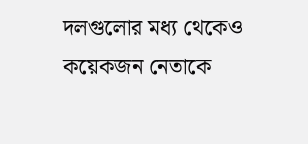দলগুলোর মধ্য থেকেও কয়েকজন নেতাকে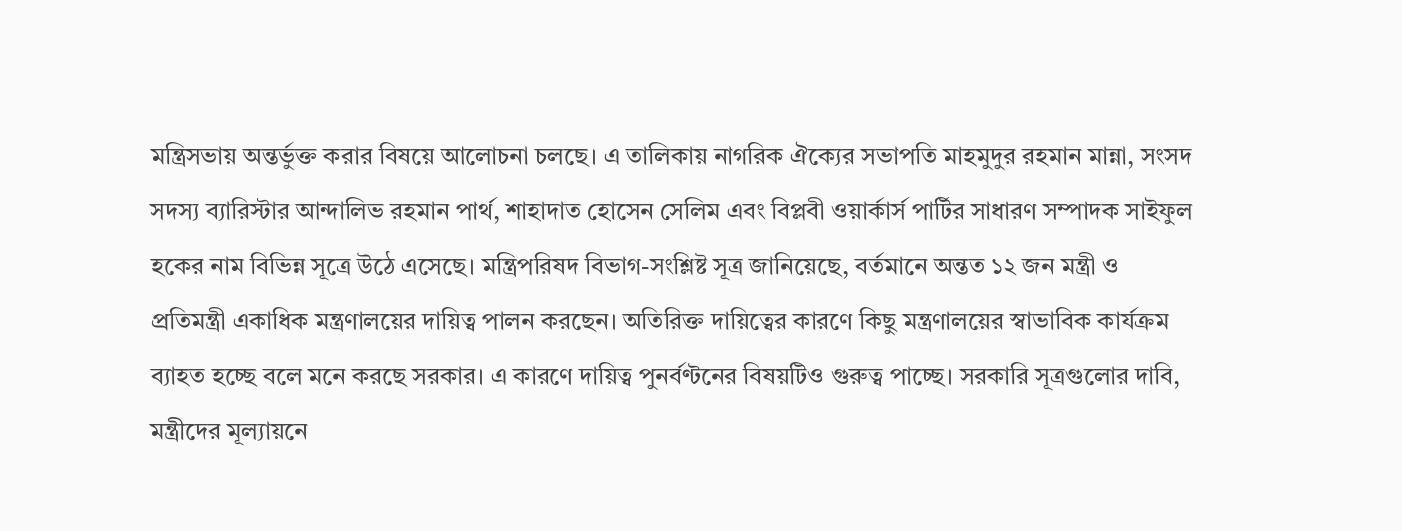মন্ত্রিসভায় অন্তর্ভুক্ত করার বিষয়ে আলোচনা চলছে। এ তালিকায় নাগরিক ঐক্যের সভাপতি মাহমুদুর রহমান মান্না, সংসদ সদস্য ব্যারিস্টার আন্দালিভ রহমান পার্থ, শাহাদাত হোসেন সেলিম এবং বিপ্লবী ওয়ার্কার্স পার্টির সাধারণ সম্পাদক সাইফুল হকের নাম বিভিন্ন সূত্রে উঠে এসেছে। মন্ত্রিপরিষদ বিভাগ-সংশ্লিষ্ট সূত্র জানিয়েছে, বর্তমানে অন্তত ১২ জন মন্ত্রী ও প্রতিমন্ত্রী একাধিক মন্ত্রণালয়ের দায়িত্ব পালন করছেন। অতিরিক্ত দায়িত্বের কারণে কিছু মন্ত্রণালয়ের স্বাভাবিক কার্যক্রম ব্যাহত হচ্ছে বলে মনে করছে সরকার। এ কারণে দায়িত্ব পুনর্বণ্টনের বিষয়টিও গুরুত্ব পাচ্ছে। সরকারি সূত্রগুলোর দাবি, মন্ত্রীদের মূল্যায়নে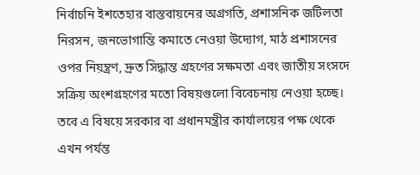নির্বাচনি ইশতেহার বাস্তবায়নের অগ্রগতি, প্রশাসনিক জটিলতা নিরসন, জনভোগান্তি কমাতে নেওয়া উদ্যোগ, মাঠ প্রশাসনের ওপর নিয়ন্ত্রণ, দ্রুত সিদ্ধান্ত গ্রহণের সক্ষমতা এবং জাতীয় সংসদে সক্রিয় অংশগ্রহণের মতো বিষয়গুলো বিবেচনায় নেওয়া হচ্ছে। তবে এ বিষয়ে সরকার বা প্রধানমন্ত্রীর কার্যালয়ের পক্ষ থেকে এখন পর্যন্ত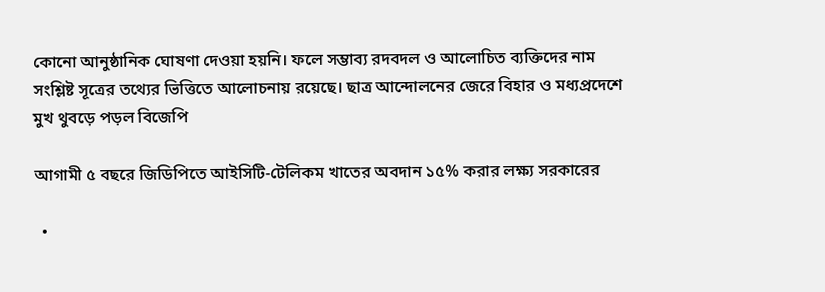কোনো আনুষ্ঠানিক ঘোষণা দেওয়া হয়নি। ফলে সম্ভাব্য রদবদল ও আলোচিত ব্যক্তিদের নাম সংশ্লিষ্ট সূত্রের তথ্যের ভিত্তিতে আলোচনায় রয়েছে। ছাত্র আন্দোলনের জেরে বিহার ও মধ্যপ্রদেশে মুখ থুবড়ে পড়ল বিজেপি

আগামী ৫ বছরে জিডিপিতে আইসিটি-টেলিকম খাতের অবদান ১৫% করার লক্ষ্য সরকারের

  •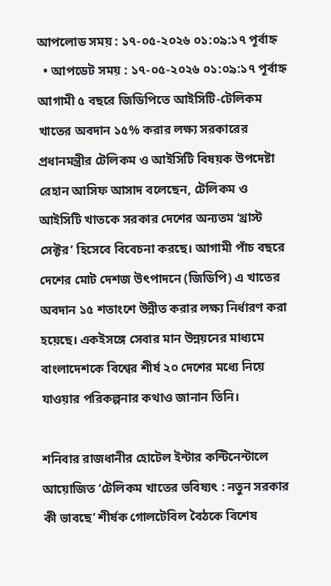আপলোড সময় : ১৭-০৫-২০২৬ ০১:০৯:১৭ পূর্বাহ্ন
  • আপডেট সময় : ১৭-০৫-২০২৬ ০১:০৯:১৭ পূর্বাহ্ন
আগামী ৫ বছরে জিডিপিতে আইসিটি-টেলিকম খাতের অবদান ১৫% করার লক্ষ্য সরকারের
প্রধানমন্ত্রীর টেলিকম ও আইসিটি বিষয়ক উপদেষ্টা রেহান আসিফ আসাদ বলেছেন, টেলিকম ও আইসিটি খাতকে সরকার দেশের অন্যতম ‘থ্রাস্ট সেক্টর’ হিসেবে বিবেচনা করছে। আগামী পাঁচ বছরে দেশের মোট দেশজ উৎপাদনে (জিডিপি) এ খাতের অবদান ১৫ শতাংশে উন্নীত করার লক্ষ্য নির্ধারণ করা হয়েছে। একইসঙ্গে সেবার মান উন্নয়নের মাধ্যমে বাংলাদেশকে বিশ্বের শীর্ষ ২০ দেশের মধ্যে নিয়ে যাওয়ার পরিকল্পনার কথাও জানান তিনি।

শনিবার রাজধানীর হোটেল ইন্টার কন্টিনেন্টালে আয়োজিত ‘টেলিকম খাতের ভবিষ্যৎ : নতুন সরকার কী ভাবছে’ শীর্ষক গোলটেবিল বৈঠকে বিশেষ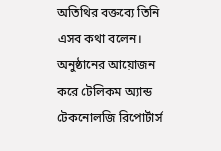অতিথির বক্তব্যে তিনি এসব কথা বলেন। অনুষ্ঠানের আয়োজন করে টেলিকম অ্যান্ড টেকনোলজি রিপোর্টার্স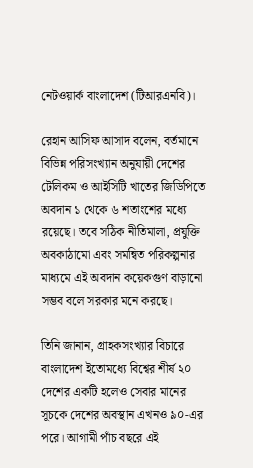নেটওয়ার্ক বাংলাদেশ (টিআরএনবি)।

রেহান আসিফ আসাদ বলেন, বর্তমানে বিভিন্ন পরিসংখ্যান অনুযায়ী দেশের টেলিকম ও আইসিটি খাতের জিডিপিতে অবদান ১ থেকে ৬ শতাংশের মধ্যে রয়েছে। তবে সঠিক নীতিমালা, প্রযুক্তি অবকাঠামো এবং সমন্বিত পরিকল্পনার মাধ্যমে এই অবদান কয়েকগুণ বাড়ানো সম্ভব বলে সরকার মনে করছে।

তিনি জানান, গ্রাহকসংখ্যার বিচারে বাংলাদেশ ইতোমধ্যে বিশ্বের শীর্ষ ২০ দেশের একটি হলেও সেবার মানের সূচকে দেশের অবস্থান এখনও ৯০-এর পরে। আগামী পাঁচ বছরে এই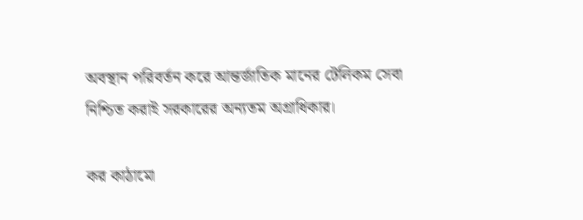অবস্থান পরিবর্তন করে আন্তর্জাতিক মানের টেলিকম সেবা নিশ্চিত করাই সরকারের অন্যতম অগ্রাধিকার।

কর কাঠামো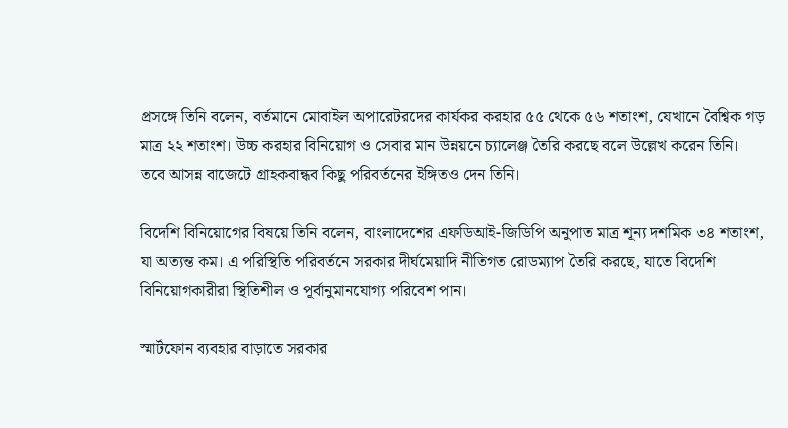প্রসঙ্গে তিনি বলেন, বর্তমানে মোবাইল অপারেটরদের কার্যকর করহার ৫৫ থেকে ৫৬ শতাংশ, যেখানে বৈশ্বিক গড় মাত্র ২২ শতাংশ। উচ্চ করহার বিনিয়োগ ও সেবার মান উন্নয়নে চ্যালেঞ্জ তৈরি করছে বলে উল্লেখ করেন তিনি। তবে আসন্ন বাজেটে গ্রাহকবান্ধব কিছু পরিবর্তনের ইঙ্গিতও দেন তিনি।

বিদেশি বিনিয়োগের বিষয়ে তিনি বলেন, বাংলাদেশের এফডিআই-জিডিপি অনুপাত মাত্র শূন্য দশমিক ৩৪ শতাংশ, যা অত্যন্ত কম। এ পরিস্থিতি পরিবর্তনে সরকার দীর্ঘমেয়াদি নীতিগত রোডম্যাপ তৈরি করছে, যাতে বিদেশি বিনিয়োগকারীরা স্থিতিশীল ও পূর্বানুমানযোগ্য পরিবেশ পান।

স্মার্টফোন ব্যবহার বাড়াতে সরকার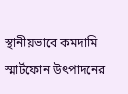স্থানীয়ভাবে কমদামি স্মার্টফোন উৎপাদনের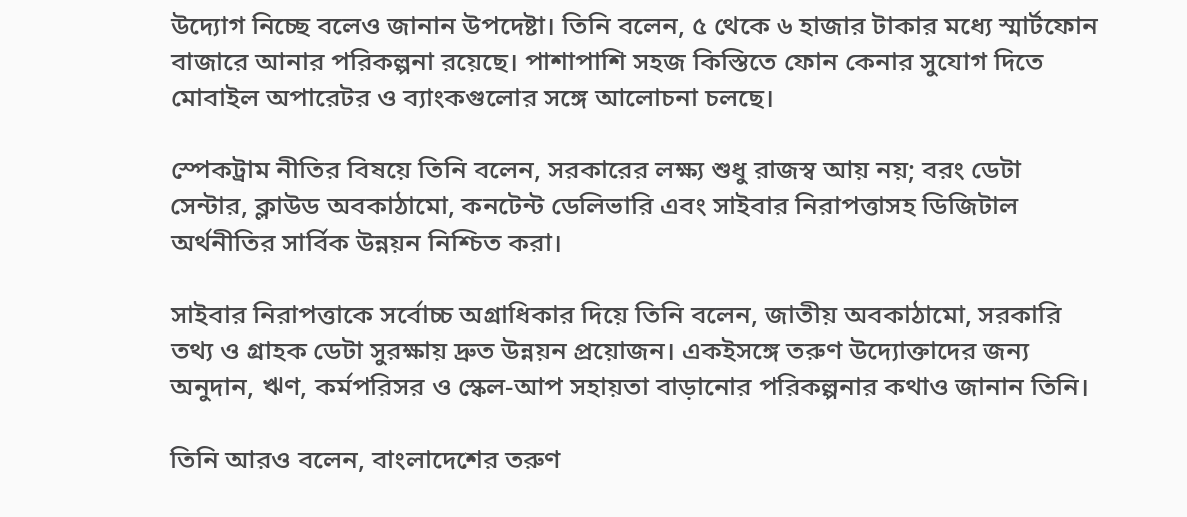উদ্যোগ নিচ্ছে বলেও জানান উপদেষ্টা। তিনি বলেন, ৫ থেকে ৬ হাজার টাকার মধ্যে স্মার্টফোন বাজারে আনার পরিকল্পনা রয়েছে। পাশাপাশি সহজ কিস্তিতে ফোন কেনার সুযোগ দিতে মোবাইল অপারেটর ও ব্যাংকগুলোর সঙ্গে আলোচনা চলছে।

স্পেকট্রাম নীতির বিষয়ে তিনি বলেন, সরকারের লক্ষ্য শুধু রাজস্ব আয় নয়; বরং ডেটা সেন্টার, ক্লাউড অবকাঠামো, কনটেন্ট ডেলিভারি এবং সাইবার নিরাপত্তাসহ ডিজিটাল অর্থনীতির সার্বিক উন্নয়ন নিশ্চিত করা।

সাইবার নিরাপত্তাকে সর্বোচ্চ অগ্রাধিকার দিয়ে তিনি বলেন, জাতীয় অবকাঠামো, সরকারি তথ্য ও গ্রাহক ডেটা সুরক্ষায় দ্রুত উন্নয়ন প্রয়োজন। একইসঙ্গে তরুণ উদ্যোক্তাদের জন্য অনুদান, ঋণ, কর্মপরিসর ও স্কেল-আপ সহায়তা বাড়ানোর পরিকল্পনার কথাও জানান তিনি।

তিনি আরও বলেন, বাংলাদেশের তরুণ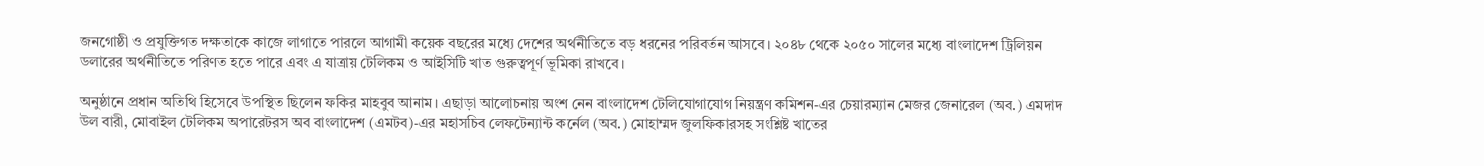জনগোষ্ঠী ও প্রযুক্তিগত দক্ষতাকে কাজে লাগাতে পারলে আগামী কয়েক বছরের মধ্যে দেশের অর্থনীতিতে বড় ধরনের পরিবর্তন আসবে। ২০৪৮ থেকে ২০৫০ সালের মধ্যে বাংলাদেশ ট্রিলিয়ন ডলারের অর্থনীতিতে পরিণত হতে পারে এবং এ যাত্রায় টেলিকম ও আইসিটি খাত গুরুত্বপূর্ণ ভূমিকা রাখবে।

অনুষ্ঠানে প্রধান অতিথি হিসেবে উপস্থিত ছিলেন ফকির মাহবুব আনাম। এছাড়া আলোচনায় অংশ নেন বাংলাদেশ টেলিযোগাযোগ নিয়ন্ত্রণ কমিশন-এর চেয়ারম্যান মেজর জেনারেল (অব.) এমদাদ উল বারী, মোবাইল টেলিকম অপারেটরস অব বাংলাদেশ (এমটব)-এর মহাসচিব লেফটেন্যান্ট কর্নেল (অব.) মোহাম্মদ জুলফিকারসহ সংশ্লিষ্ট খাতের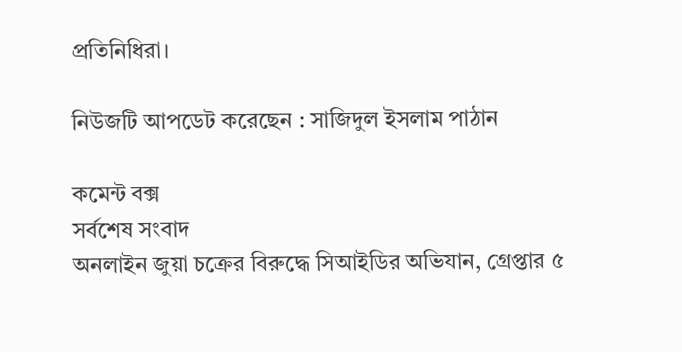প্রতিনিধিরা।

নিউজটি আপডেট করেছেন : সাজিদুল ইসলাম পাঠান

কমেন্ট বক্স
সর্বশেষ সংবাদ
অনলাইন জুয়া চক্রের বিরুদ্ধে সিআইডির অভিযান, গ্রেপ্তার ৫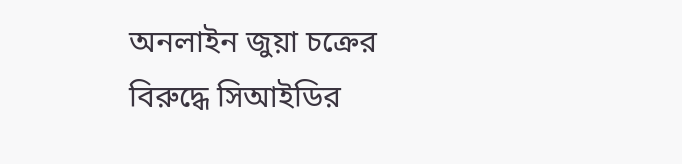অনলাইন জুয়া চক্রের বিরুদ্ধে সিআইডির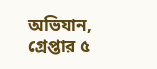অভিযান, গ্রেপ্তার ৫